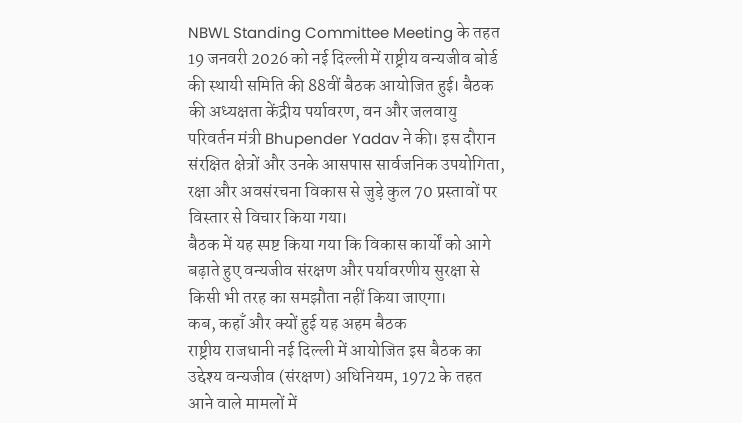NBWL Standing Committee Meeting के तहत 19 जनवरी 2026 को नई दिल्ली में राष्ट्रीय वन्यजीव बोर्ड की स्थायी समिति की 88वीं बैठक आयोजित हुई। बैठक की अध्यक्षता केंद्रीय पर्यावरण, वन और जलवायु परिवर्तन मंत्री Bhupender Yadav ने की। इस दौरान संरक्षित क्षेत्रों और उनके आसपास सार्वजनिक उपयोगिता, रक्षा और अवसंरचना विकास से जुड़े कुल 70 प्रस्तावों पर विस्तार से विचार किया गया।
बैठक में यह स्पष्ट किया गया कि विकास कार्यों को आगे बढ़ाते हुए वन्यजीव संरक्षण और पर्यावरणीय सुरक्षा से किसी भी तरह का समझौता नहीं किया जाएगा।
कब, कहाँ और क्यों हुई यह अहम बैठक
राष्ट्रीय राजधानी नई दिल्ली में आयोजित इस बैठक का उद्देश्य वन्यजीव (संरक्षण) अधिनियम, 1972 के तहत आने वाले मामलों में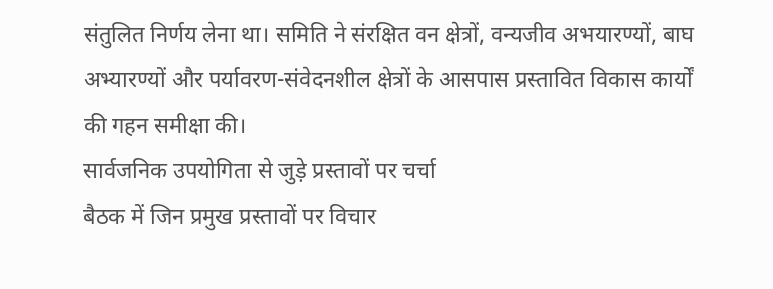संतुलित निर्णय लेना था। समिति ने संरक्षित वन क्षेत्रों, वन्यजीव अभयारण्यों, बाघ अभ्यारण्यों और पर्यावरण-संवेदनशील क्षेत्रों के आसपास प्रस्तावित विकास कार्यों की गहन समीक्षा की।
सार्वजनिक उपयोगिता से जुड़े प्रस्तावों पर चर्चा
बैठक में जिन प्रमुख प्रस्तावों पर विचार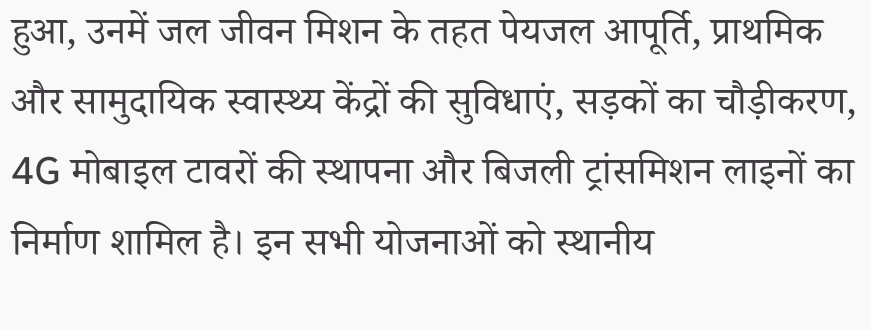हुआ, उनमें जल जीवन मिशन के तहत पेयजल आपूर्ति, प्राथमिक और सामुदायिक स्वास्थ्य केंद्रों की सुविधाएं, सड़कों का चौड़ीकरण, 4G मोबाइल टावरों की स्थापना और बिजली ट्रांसमिशन लाइनों का निर्माण शामिल है। इन सभी योजनाओं को स्थानीय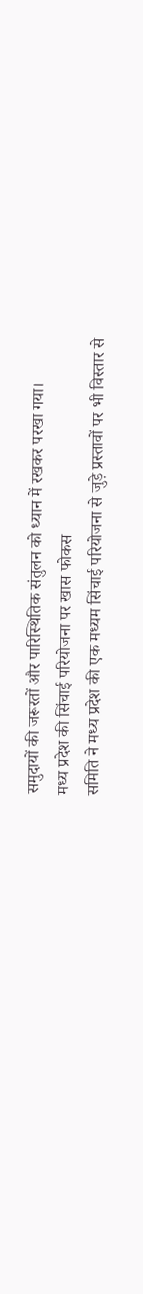समुदायों की जरूरतों और पारिस्थितिक संतुलन को ध्यान में रखकर परखा गया।
मध्य प्रदेश की सिंचाई परियोजना पर खास फोकस
समिति ने मध्य प्रदेश की एक मध्यम सिंचाई परियोजना से जुड़े प्रस्तावों पर भी विस्तार से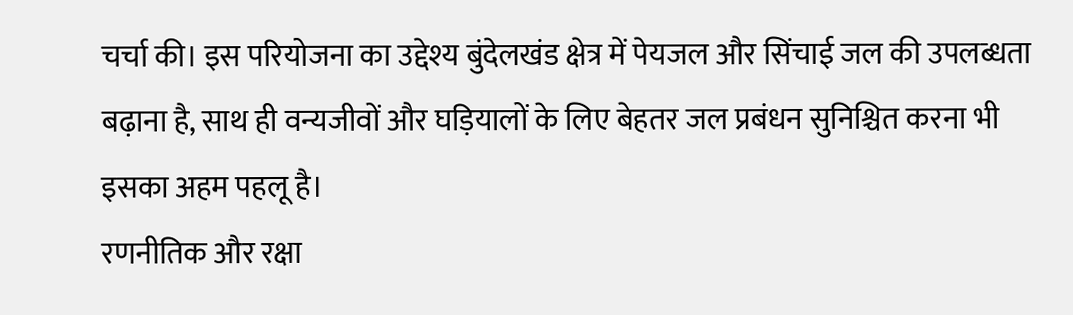चर्चा की। इस परियोजना का उद्देश्य बुंदेलखंड क्षेत्र में पेयजल और सिंचाई जल की उपलब्धता बढ़ाना है, साथ ही वन्यजीवों और घड़ियालों के लिए बेहतर जल प्रबंधन सुनिश्चित करना भी इसका अहम पहलू है।
रणनीतिक और रक्षा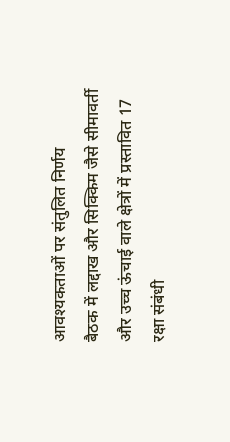आवश्यकताओं पर संतुलित निर्णय
बैठक में लद्दाख और सिक्किम जैसे सीमावर्ती और उच्च ऊंचाई वाले क्षेत्रों में प्रस्तावित 17 रक्षा संबंधी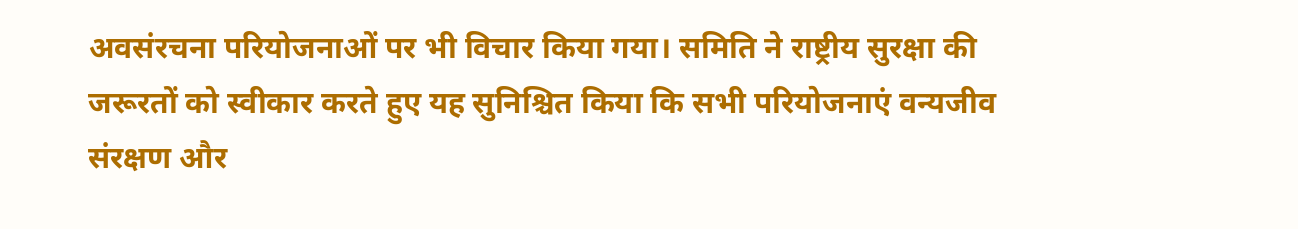अवसंरचना परियोजनाओं पर भी विचार किया गया। समिति ने राष्ट्रीय सुरक्षा की जरूरतों को स्वीकार करते हुए यह सुनिश्चित किया कि सभी परियोजनाएं वन्यजीव संरक्षण और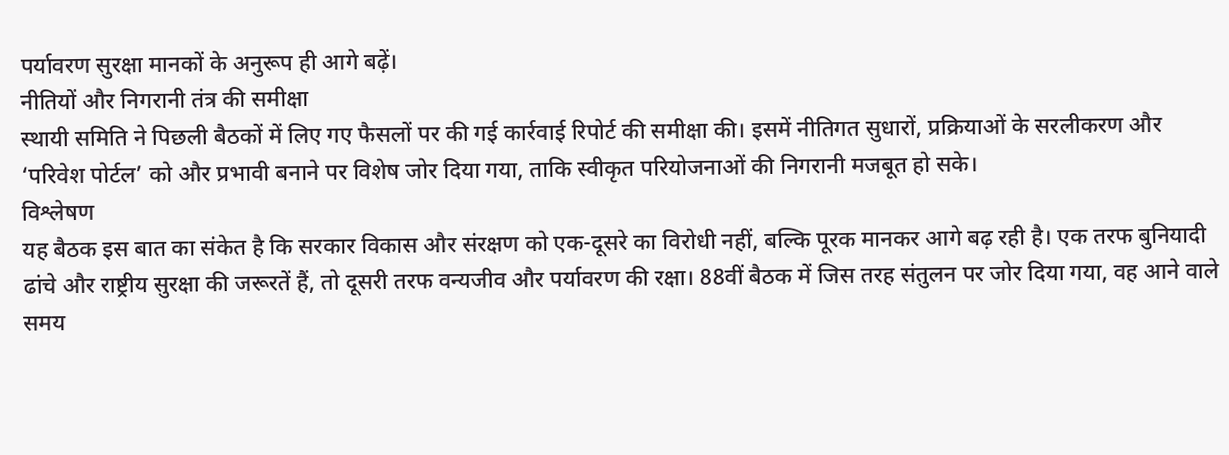पर्यावरण सुरक्षा मानकों के अनुरूप ही आगे बढ़ें।
नीतियों और निगरानी तंत्र की समीक्षा
स्थायी समिति ने पिछली बैठकों में लिए गए फैसलों पर की गई कार्रवाई रिपोर्ट की समीक्षा की। इसमें नीतिगत सुधारों, प्रक्रियाओं के सरलीकरण और ‘परिवेश पोर्टल’ को और प्रभावी बनाने पर विशेष जोर दिया गया, ताकि स्वीकृत परियोजनाओं की निगरानी मजबूत हो सके।
विश्लेषण
यह बैठक इस बात का संकेत है कि सरकार विकास और संरक्षण को एक-दूसरे का विरोधी नहीं, बल्कि पूरक मानकर आगे बढ़ रही है। एक तरफ बुनियादी ढांचे और राष्ट्रीय सुरक्षा की जरूरतें हैं, तो दूसरी तरफ वन्यजीव और पर्यावरण की रक्षा। 88वीं बैठक में जिस तरह संतुलन पर जोर दिया गया, वह आने वाले समय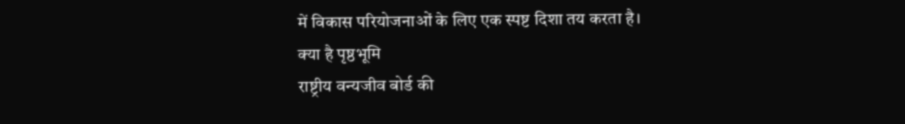में विकास परियोजनाओं के लिए एक स्पष्ट दिशा तय करता है।
क्या है पृष्ठभूमि
राष्ट्रीय वन्यजीव बोर्ड की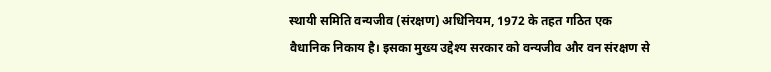स्थायी समिति वन्यजीव (संरक्षण) अधिनियम, 1972 के तहत गठित एक वैधानिक निकाय है। इसका मुख्य उद्देश्य सरकार को वन्यजीव और वन संरक्षण से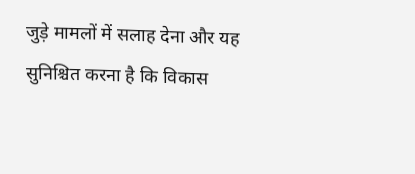जुड़े मामलों में सलाह देना और यह सुनिश्चित करना है कि विकास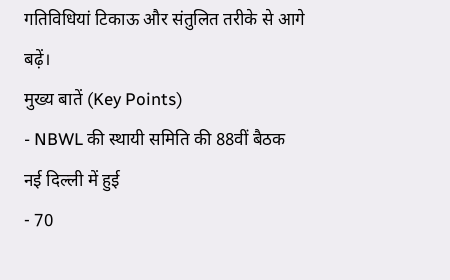गतिविधियां टिकाऊ और संतुलित तरीके से आगे बढ़ें।
मुख्य बातें (Key Points)
- NBWL की स्थायी समिति की 88वीं बैठक नई दिल्ली में हुई
- 70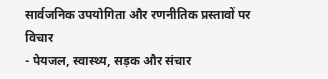सार्वजनिक उपयोगिता और रणनीतिक प्रस्तावों पर विचार
- पेयजल, स्वास्थ्य, सड़क और संचार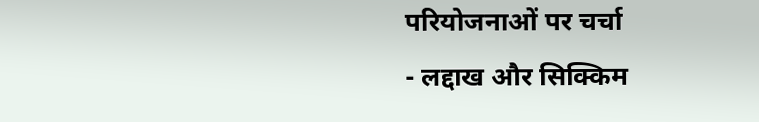परियोजनाओं पर चर्चा
- लद्दाख और सिक्किम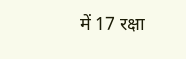में 17 रक्षा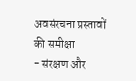अवसंरचना प्रस्तावों की समीक्षा
- संरक्षण और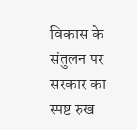विकास के संतुलन पर सरकार का स्पष्ट रुख